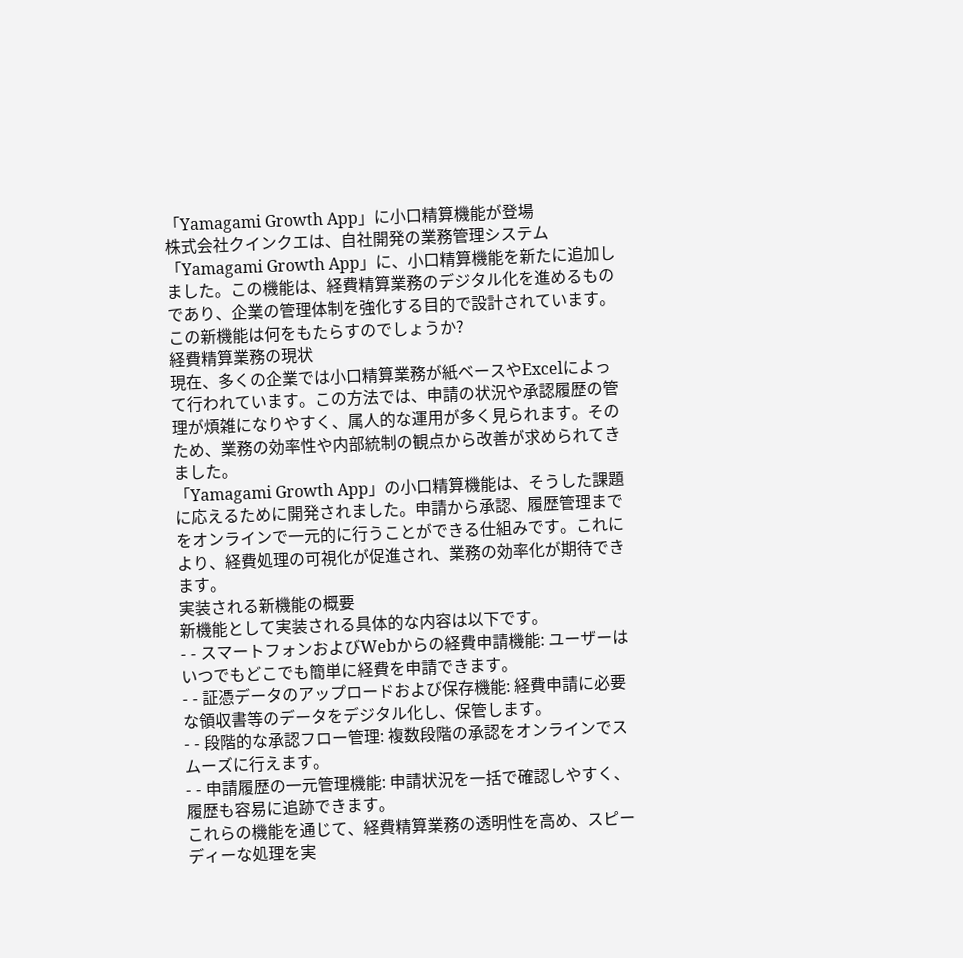「Yamagami Growth App」に小口精算機能が登場
株式会社クインクエは、自社開発の業務管理システム「Yamagami Growth App」に、小口精算機能を新たに追加しました。この機能は、経費精算業務のデジタル化を進めるものであり、企業の管理体制を強化する目的で設計されています。この新機能は何をもたらすのでしょうか?
経費精算業務の現状
現在、多くの企業では小口精算業務が紙ベースやExcelによって行われています。この方法では、申請の状況や承認履歴の管理が煩雑になりやすく、属人的な運用が多く見られます。そのため、業務の効率性や内部統制の観点から改善が求められてきました。
「Yamagami Growth App」の小口精算機能は、そうした課題に応えるために開発されました。申請から承認、履歴管理までをオンラインで一元的に行うことができる仕組みです。これにより、経費処理の可視化が促進され、業務の効率化が期待できます。
実装される新機能の概要
新機能として実装される具体的な内容は以下です。
- - スマートフォンおよびWebからの経費申請機能: ユーザーはいつでもどこでも簡単に経費を申請できます。
- - 証憑データのアップロードおよび保存機能: 経費申請に必要な領収書等のデータをデジタル化し、保管します。
- - 段階的な承認フロー管理: 複数段階の承認をオンラインでスムーズに行えます。
- - 申請履歴の一元管理機能: 申請状況を一括で確認しやすく、履歴も容易に追跡できます。
これらの機能を通じて、経費精算業務の透明性を高め、スピーディーな処理を実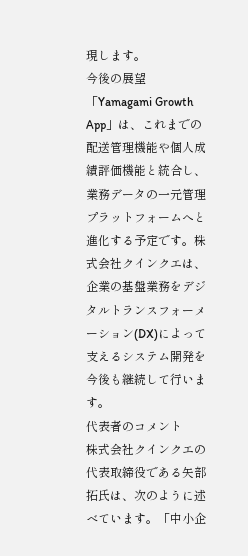現します。
今後の展望
「Yamagami Growth App」は、これまでの配送管理機能や個人成績評価機能と統合し、業務データの一元管理プラットフォームへと進化する予定です。株式会社クインクエは、企業の基盤業務をデジタルトランスフォーメーション(DX)によって支えるシステム開発を今後も継続して行います。
代表者のコメント
株式会社クインクエの代表取締役である矢部拓氏は、次のように述べています。「中小企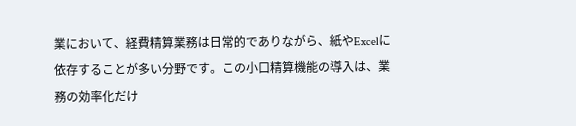業において、経費精算業務は日常的でありながら、紙やExcelに依存することが多い分野です。この小口精算機能の導入は、業務の効率化だけ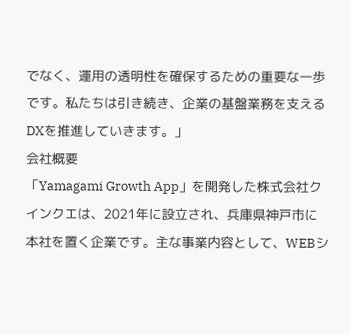でなく、運用の透明性を確保するための重要な一歩です。私たちは引き続き、企業の基盤業務を支えるDXを推進していきます。」
会社概要
「Yamagami Growth App」を開発した株式会社クインクエは、2021年に設立され、兵庫県神戸市に本社を置く企業です。主な事業内容として、WEBシ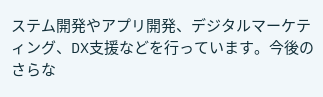ステム開発やアプリ開発、デジタルマーケティング、DX支援などを行っています。今後のさらな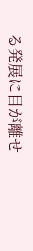る発展に目が離せ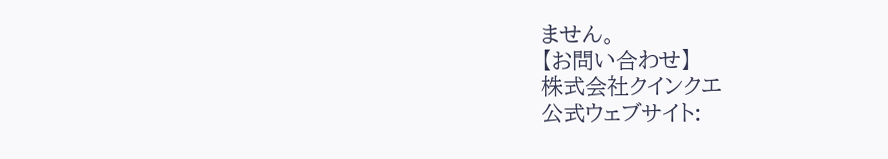ません。
【お問い合わせ】
株式会社クインクエ
公式ウェブサイト: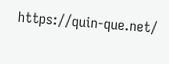https://quin-que.net/